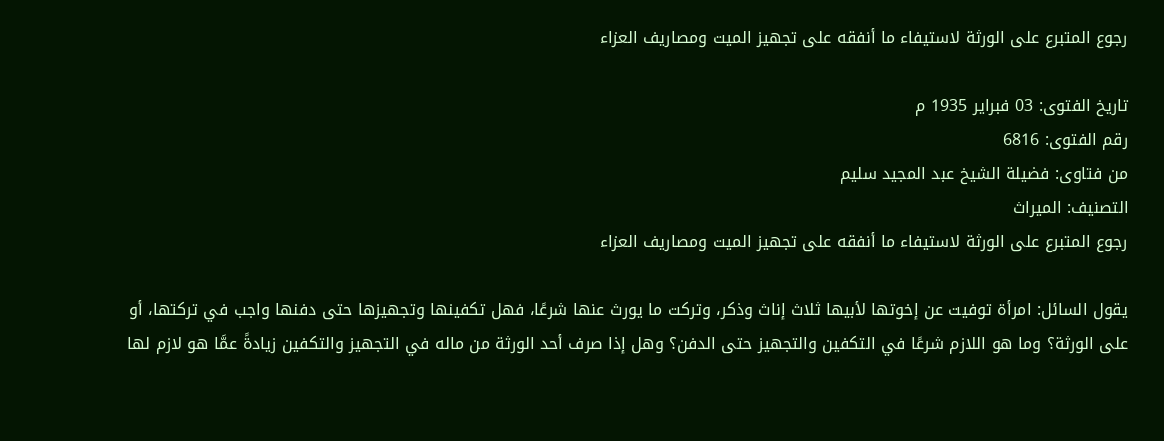رجوع المتبرع على الورثة لاستيفاء ما أنفقه على تجهيز الميت ومصاريف العزاء

تاريخ الفتوى: 03 فبراير 1935 م
رقم الفتوى: 6816
من فتاوى: فضيلة الشيخ عبد المجيد سليم
التصنيف: الميراث
رجوع المتبرع على الورثة لاستيفاء ما أنفقه على تجهيز الميت ومصاريف العزاء

يقول السائل: امرأة توفيت عن إخوتها لأبيها ثلاث إناث وذكر، وتركت ما يورث عنها شرعًا، فهل تكفينها وتجهيزها حتى دفنها واجب في تركتها، أو على الورثة؟ وما هو اللازم شرعًا في التكفين والتجهيز حتى الدفن؟ وهل إذا صرف أحد الورثة من ماله في التجهيز والتكفين زيادةً عمَّا هو لازم لها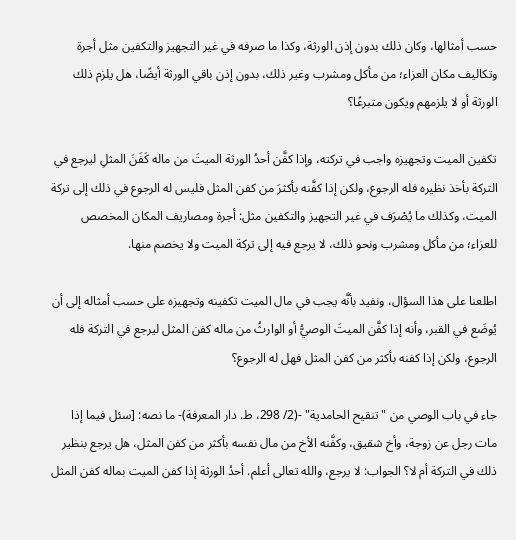حسب أمثالها، وكان ذلك بدون إذن الورثة، وكذا ما صرفه في غير التجهيز والتكفين مثل أجرة وتكاليف مكان العزاء؛ من مأكل ومشرب وغير ذلك، بدون إذن باقي الورثة أيضًا، هل يلزم ذلك الورثة أو لا يلزمهم ويكون متبرعًا؟

تكفين الميت وتجهيزه واجب في تركته، وإذا كفَّن أحدُ الورثة الميتَ من ماله كَفَنَ المثلِ ليرجع في التركة بأخذ نظيره فله الرجوع، ولكن إذا كفَّنه بأكثرَ من كفن المثل فليس له الرجوع في ذلك إلى تركة الميت، وكذلك ما يُصْرَف في غير التجهيز والتكفين مثل: أجرة ومصاريف المكان المخصص للعزاء؛ من مأكل ومشرب ونحو ذلك، لا يرجع فيه إلى تركة الميت ولا يخصم منها.

اطلعنا على هذا السؤال، ونفيد بأنَّه يجب في مال الميت تكفينه وتجهيزه على حسب أمثاله إلى أن يُوضَع في القبر، وأنه إذا كفَّن الميتَ الوصيُّ أو الوارثُ من ماله كفن المثل ليرجع في التركة فله الرجوع، ولكن إذا كفنه بأكثر من كفن المثل فهل له الرجوع؟

جاء في باب الوصي من "تنقيح الحامدية" -(2/ 298، ط. دار المعرفة)- ما نصه: [سئل فيما إذا مات رجل عن زوجة، وأخ شقيق، وكفَّنه الأخ من مال نفسه بأكثر من كفن المثل، هل يرجع بنظير ذلك في التركة أم لا؟ الجواب: لا يرجع، والله تعالى أعلم. أحدُ الورثة إذا كفن الميت بماله كفن المثل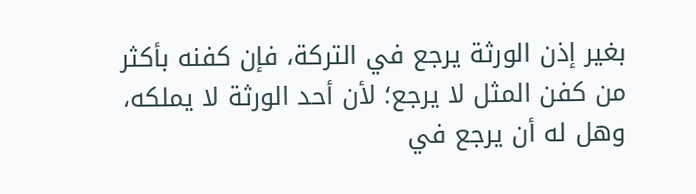بغير إذن الورثة يرجع في التركة، فإن كفنه بأكثر من كفن المثل لا يرجع؛ لأن أحد الورثة لا يملكه، وهل له أن يرجع في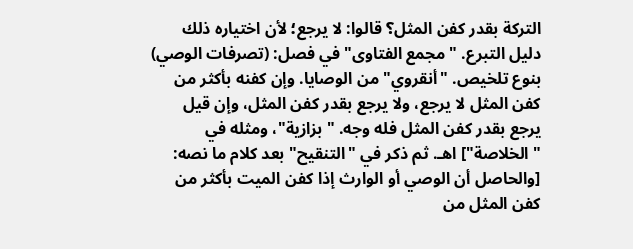التركة بقدر كفن المثل؟ قالوا: لا يرجع؛ لأن اختياره ذلك دليل التبرع. "مجمع الفتاوى" في فصل: (تصرفات الوصي) بنوع تلخيص. "أنقروي" من الوصايا. وإن كفنه بأكثر من كفن المثل لا يرجع، ولا يرجع بقدر كفن المثل، وإن قيل يرجع بقدر كفن المثل فله وجه. "بزازية"، ومثله في "الخلاصة"] اهـ. ثم ذكر في "التنقيح" بعد كلام ما نصه: [والحاصل أن الوصي أو الوارث إذا كفن الميت بأكثر من كفن المثل من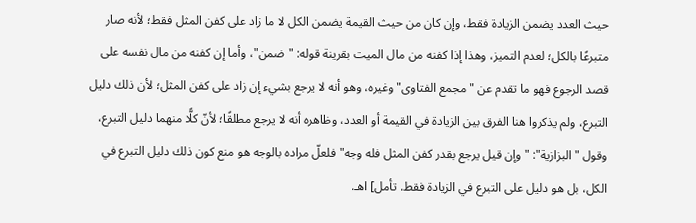حيث العدد يضمن الزيادة فقط، وإن كان من حيث القيمة يضمن الكل لا ما زاد على كفن المثل فقط؛ لأنه صار متبرعًا بالكل؛ لعدم التميز، وهذا إذا كفنه من مال الميت بقرينة قوله: "ضمن"، وأما إن كفنه من مال نفسه على قصد الرجوع فهو ما تقدم عن "مجمع الفتاوى" وغيره، وهو أنه لا يرجع بشيء إن زاد على كفن المثل؛ لأن ذلك دليل التبرع، ولم يذكروا هنا الفرق بين الزيادة في القيمة أو العدد، وظاهره أنه لا يرجع مطلقًا؛ لأنّ كلًّا منهما دليل التبرع، وقول "البزازية": "وإن قيل يرجع بقدر كفن المثل فله وجه" فلعلّ مراده بالوجه هو منع كون ذلك دليل التبرع في الكل، بل هو دليل على التبرع في الزيادة فقط. تأمل] اهـ.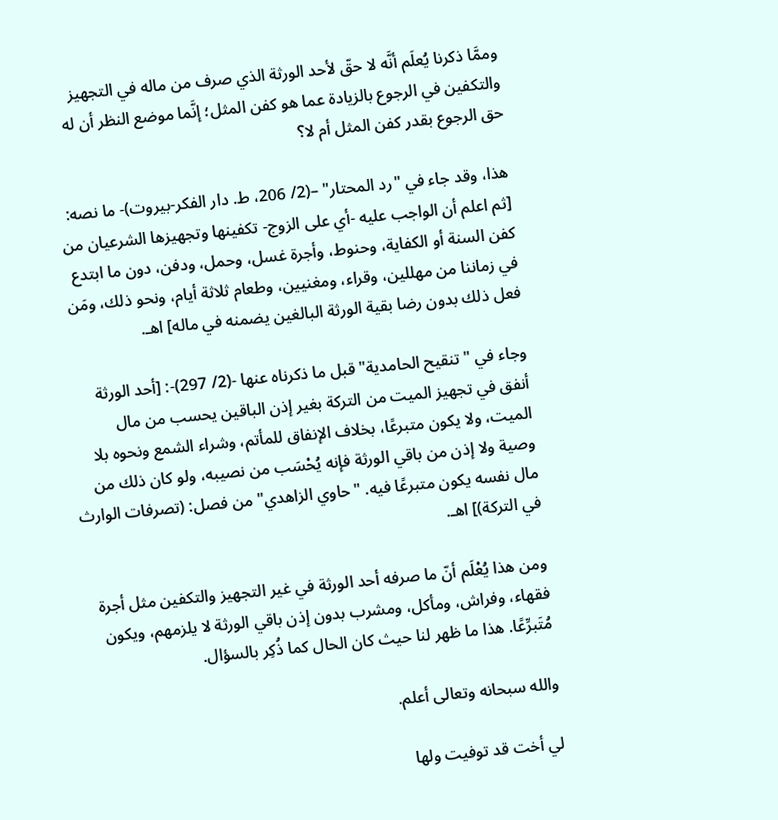وممَّا ذكرنا يُعلَم أنَّه لا حقّ لأحد الورثة الذي صرف من ماله في التجهيز والتكفين في الرجوع بالزيادة عما هو كفن المثل؛ إنَّما موضع النظر أن له حق الرجوع بقدر كفن المثل أم لا؟

هذا، وقد جاء في "رد المحتار" –(2/ 206، ط. دار الفكر-بيروت)- ما نصه: [ثم اعلم أن الواجب عليه -أي على الزوج- تكفينها وتجهيزها الشرعيان من كفن السنة أو الكفاية، وحنوط، وأجرة غسل، وحمل، ودفن، دون ما ابتدع في زماننا من مهللين، وقراء، ومغنيين، وطعام ثلاثة أيام، ونحو ذلك، ومَن فعل ذلك بدون رضا بقية الورثة البالغين يضمنه في ماله] اهـ.

وجاء في "تنقيح الحامدية" قبل ما ذكرناه عنها -(2/ 297)-: [أحد الورثة أنفق في تجهيز الميت من التركة بغير إذن الباقين يحسب من مال الميت، ولا يكون متبرعًا، بخلاف الإنفاق للمأتم، وشراء الشمع ونحوه بلا وصية ولا إذن من باقي الورثة فإنه يُحْسَب من نصيبه، ولو كان ذلك من مال نفسه يكون متبرعًا فيه. "حاوي الزاهدي" من فصل: (تصرفات الوارث في التركة)] اهـ.

ومن هذا يُعْلَم أنّ ما صرفه أحد الورثة في غير التجهيز والتكفين مثل أجرة فقهاء، وفراش، ومأكل، ومشرب بدون إذن باقي الورثة لا يلزمهم، ويكون مُتَبرِّعًا. هذا ما ظهر لنا حيث كان الحال كما ذُكِر بالسؤال.

والله سبحانه وتعالى أعلم.

لي أخت قد توفيت ولها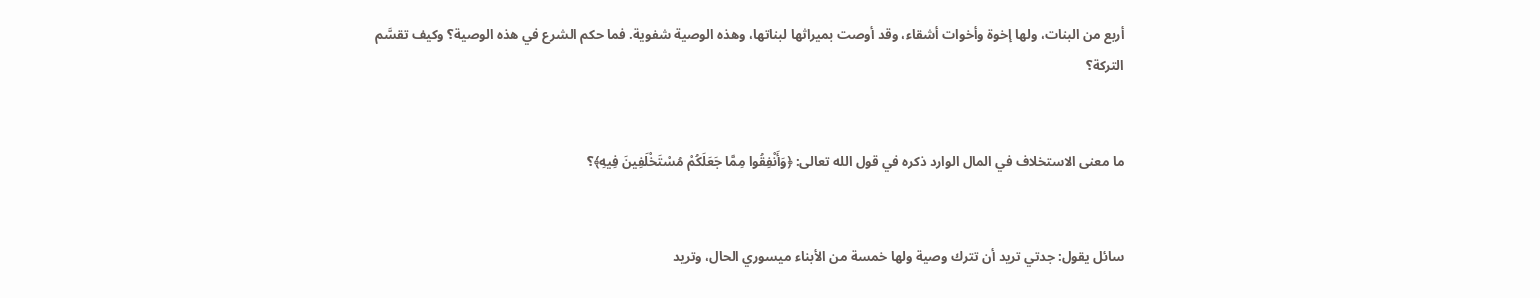أربع من البنات، ولها إخوة وأخوات أشقاء، وقد أوصت بميراثها لبناتها، وهذه الوصية شفوية. فما حكم الشرع في هذه الوصية؟ وكيف تقسَّم التركة؟


ما معنى الاستخلاف في المال الوارد ذكره في قول الله تعالى: ﴿وَأَنْفِقُوا مِمَّا جَعَلَكُمْ مُسْتَخْلَفِينَ فِيهِ﴾؟


سائل يقول: جدتي تريد أن تترك وصية ولها خمسة من الأبناء ميسوري الحال، وتريد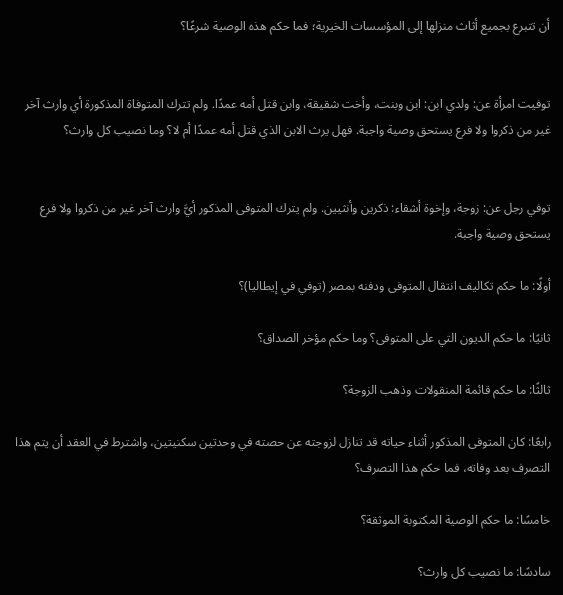أن تتبرع بجميع أثاث منزلها إلى المؤسسات الخيرية؛ فما حكم هذه الوصية شرعًا؟


توفيت امرأة عن: ولدي ابن: ابن وبنت، وأخت شقيقة، وابن قتل أمه عمدًا. ولم تترك المتوفاة المذكورة أي وارث آخر غير من ذكروا ولا فرع يستحق وصية واجبة. فهل يرث الابن الذي قتل أمه عمدًا أم لا؟ وما نصيب كل وارث؟


توفي رجل عن: زوجة، وإخوة أشقاء: ذكرين وأنثيين. ولم يترك المتوفى المذكور أيَّ وارث آخر غير من ذكروا ولا فرع يستحق وصية واجبة.

أولًا: ما حكم تكاليف انتقال المتوفى ودفنه بمصر (توفي في إيطاليا)؟

ثانيًا: ما حكم الديون التي على المتوفى؟ وما حكم مؤخر الصداق؟

ثالثًا: ما حكم قائمة المنقولات وذهب الزوجة؟

رابعًا: كان المتوفى المذكور أثناء حياته قد تنازل لزوجته عن حصته في وحدتين سكنيتين، واشترط في العقد أن يتم هذا التصرف بعد وفاته، فما حكم هذا التصرف؟

خامسًا: ما حكم الوصية المكتوبة الموثقة؟

سادسًا: ما نصيب كل وارث؟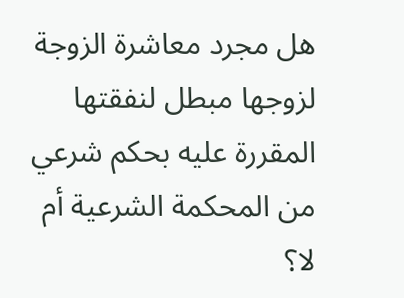هل مجرد معاشرة الزوجة لزوجها مبطل لنفقتها المقررة عليه بحكم شرعي من المحكمة الشرعية أم لا؟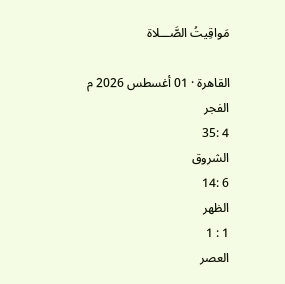مَواقِيتُ الصَّـــلاة

القاهرة · 01 أغسطس 2026 م
الفجر
4 :35
الشروق
6 :14
الظهر
1 : 1
العصر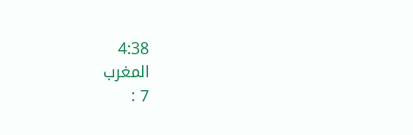4:38
المغرب
7 :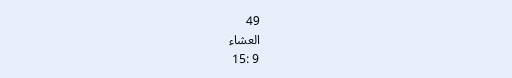49
العشاء
9 :15